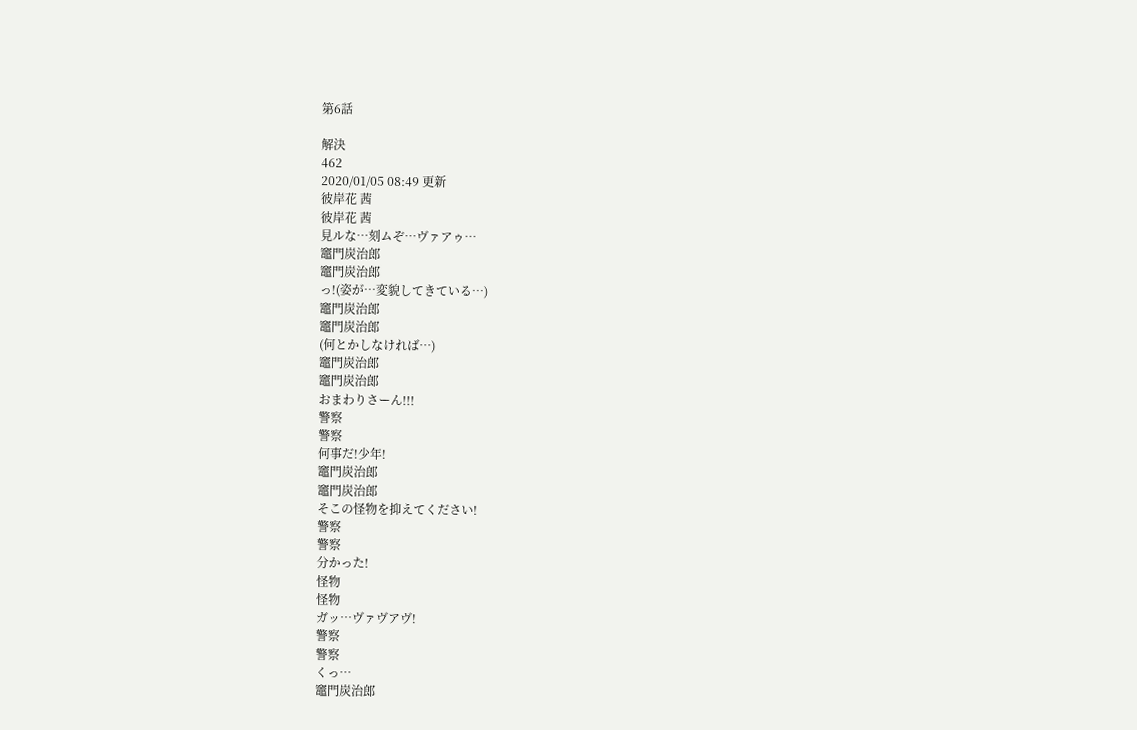第6話

解決
462
2020/01/05 08:49 更新
彼岸花 茜
彼岸花 茜
見ルな…刻ムぞ…ヴァアゥ…
竈門炭治郎
竈門炭治郎
っ!(姿が…変貌してきている…)
竈門炭治郎
竈門炭治郎
(何とかしなければ…)
竈門炭治郎
竈門炭治郎
おまわりさーん!!!
警察
警察
何事だ!少年!
竈門炭治郎
竈門炭治郎
そこの怪物を抑えてください!
警察
警察
分かった!
怪物
怪物
ガッ…ヴァヴアヴ!
警察
警察
くっ…
竈門炭治郎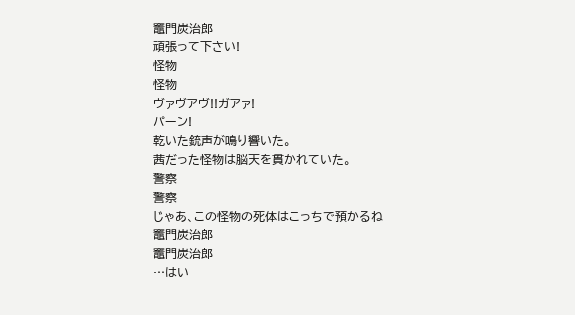竈門炭治郎
頑張って下さい!
怪物
怪物
ヴァヴアヴ!!ガアァ!
パーン!
乾いた銃声が鳴り響いた。
茜だった怪物は脳天を貫かれていた。
警察
警察
じゃあ、この怪物の死体はこっちで預かるね
竈門炭治郎
竈門炭治郎
…はい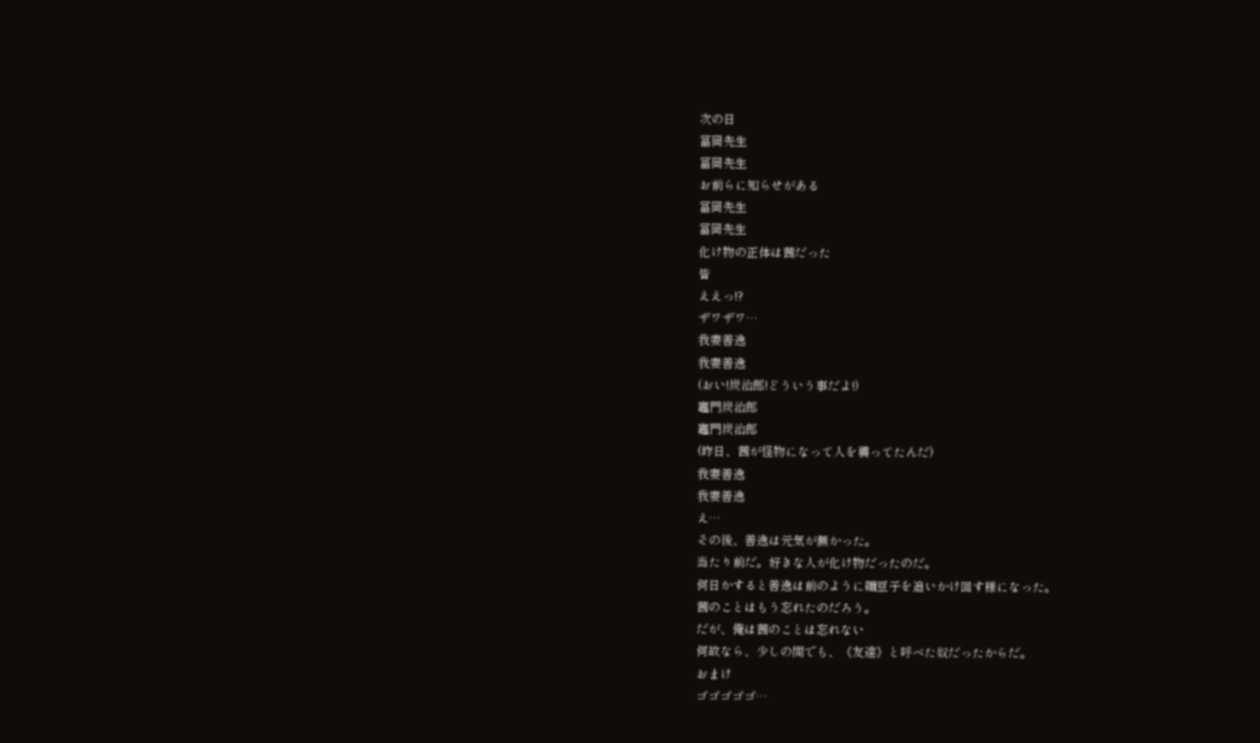次の日
冨岡先生
冨岡先生
お前らに知らせがある
冨岡先生
冨岡先生
化け物の正体は茜だった
皆
ええっ!?
ザワザワ…
我妻善逸
我妻善逸
(おい!炭治郎!どういう事だよ!)
竈門炭治郎
竈門炭治郎
(昨日、茜が怪物になって人を襲ってたんだ)
我妻善逸
我妻善逸
え…
その後、善逸は元気が無かった。
当たり前だ。好きな人が化け物だったのだ。
何日かすると善逸は前のように禰豆子を追いかけ回す様になった。
茜のことはもう忘れたのだろう。
だが、俺は茜のことは忘れない
何故なら、少しの間でも、《友達》と呼べた奴だったからだ。
おまけ
ゴゴゴゴゴ…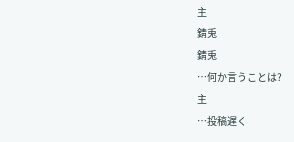主
錆兎
錆兎
…何か言うことは?
主
…投稿遅く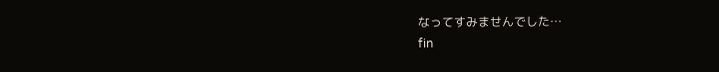なってすみませんでした…
fin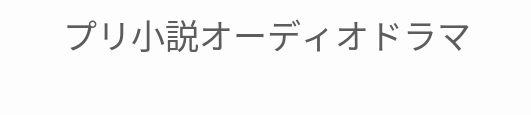プリ小説オーディオドラマ